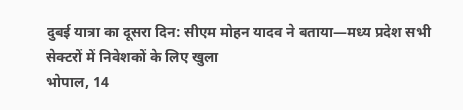दुबई यात्रा का दूसरा दिन: सीएम मोहन यादव ने बताया—मध्य प्रदेश सभी सेक्टरों में निवेशकों के लिए खुला
भोपाल, 14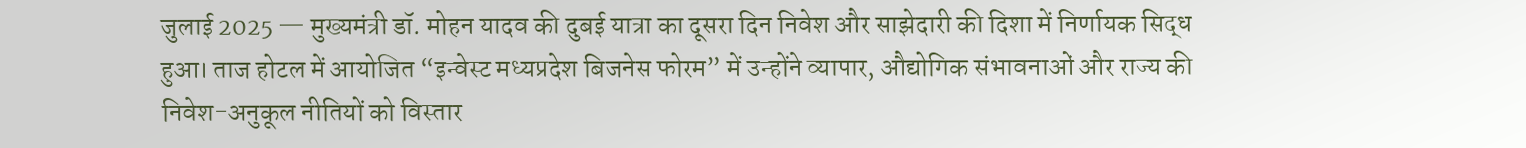जुलाई 2025 — मुख्यमंत्री डॉ. मोहन यादव की दुबई यात्रा का दूसरा दिन निवेश और साझेदारी की दिशा में निर्णायक सिद्ध हुआ। ताज होटल में आयोजित “इन्वेस्ट मध्यप्रदेश बिजनेस फोरम” में उन्होंने व्यापार, औद्योगिक संभावनाओं और राज्य की निवेश-अनुकूल नीतियों को विस्तार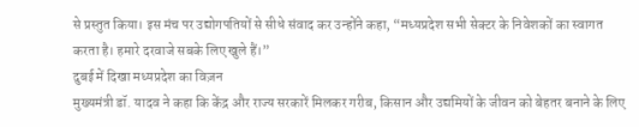से प्रस्तुत किया। इस मंच पर उद्योगपतियों से सीधे संवाद कर उन्होंने कहा, “मध्यप्रदेश सभी सेक्टर के निवेशकों का स्वागत करता है। हमारे दरवाजे सबके लिए खुले हैं।”
दुबई में दिखा मध्यप्रदेश का विज़न
मुख्यमंत्री डॉ. यादव ने कहा कि केंद्र और राज्य सरकारें मिलकर गरीब, किसान और उद्यमियों के जीवन को बेहतर बनाने के लिए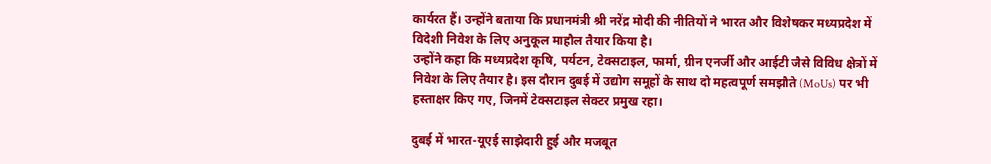कार्यरत हैं। उन्होंने बताया कि प्रधानमंत्री श्री नरेंद्र मोदी की नीतियों ने भारत और विशेषकर मध्यप्रदेश में विदेशी निवेश के लिए अनुकूल माहौल तैयार किया है।
उन्होंने कहा कि मध्यप्रदेश कृषि, पर्यटन, टेक्सटाइल, फार्मा, ग्रीन एनर्जी और आईटी जैसे विविध क्षेत्रों में निवेश के लिए तैयार है। इस दौरान दुबई में उद्योग समूहों के साथ दो महत्वपूर्ण समझौते (MoUs) पर भी हस्ताक्षर किए गए, जिनमें टेक्सटाइल सेक्टर प्रमुख रहा।

दुबई में भारत-यूएई साझेदारी हुई और मजबूत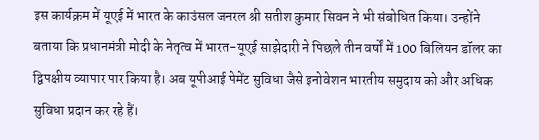इस कार्यक्रम में यूएई में भारत के काउंसल जनरल श्री सतीश कुमार सिवन ने भी संबोधित किया। उन्होंने बताया कि प्रधानमंत्री मोदी के नेतृत्व में भारत-यूएई साझेदारी ने पिछले तीन वर्षों में 100 बिलियन डॉलर का द्विपक्षीय व्यापार पार किया है। अब यूपीआई पेमेंट सुविधा जैसे इनोवेशन भारतीय समुदाय को और अधिक सुविधा प्रदान कर रहे हैं।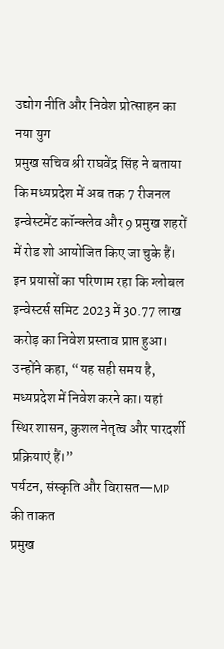उद्योग नीति और निवेश प्रोत्साहन का नया युग
प्रमुख सचिव श्री राघवेंद्र सिंह ने बताया कि मध्यप्रदेश में अब तक 7 रीजनल इन्वेस्टमेंट कॉन्क्लेव और 9 प्रमुख शहरों में रोड शो आयोजित किए जा चुके हैं। इन प्रयासों का परिणाम रहा कि ग्लोबल इन्वेस्टर्स समिट 2023 में 30.77 लाख करोड़ का निवेश प्रस्ताव प्राप्त हुआ।
उन्होंने कहा, “यह सही समय है, मध्यप्रदेश में निवेश करने का। यहां स्थिर शासन, कुशल नेतृत्व और पारदर्शी प्रक्रियाएं हैं।”
पर्यटन, संस्कृति और विरासत—MP की ताकत
प्रमुख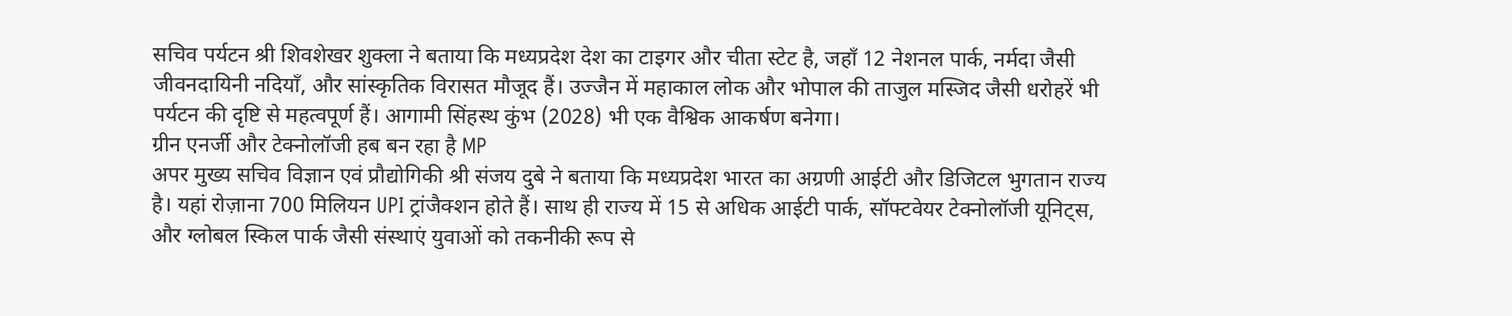सचिव पर्यटन श्री शिवशेखर शुक्ला ने बताया कि मध्यप्रदेश देश का टाइगर और चीता स्टेट है, जहाँ 12 नेशनल पार्क, नर्मदा जैसी जीवनदायिनी नदियाँ, और सांस्कृतिक विरासत मौजूद हैं। उज्जैन में महाकाल लोक और भोपाल की ताजुल मस्जिद जैसी धरोहरें भी पर्यटन की दृष्टि से महत्वपूर्ण हैं। आगामी सिंहस्थ कुंभ (2028) भी एक वैश्विक आकर्षण बनेगा।
ग्रीन एनर्जी और टेक्नोलॉजी हब बन रहा है MP
अपर मुख्य सचिव विज्ञान एवं प्रौद्योगिकी श्री संजय दुबे ने बताया कि मध्यप्रदेश भारत का अग्रणी आईटी और डिजिटल भुगतान राज्य है। यहां रोज़ाना 700 मिलियन UPI ट्रांजैक्शन होते हैं। साथ ही राज्य में 15 से अधिक आईटी पार्क, सॉफ्टवेयर टेक्नोलॉजी यूनिट्स, और ग्लोबल स्किल पार्क जैसी संस्थाएं युवाओं को तकनीकी रूप से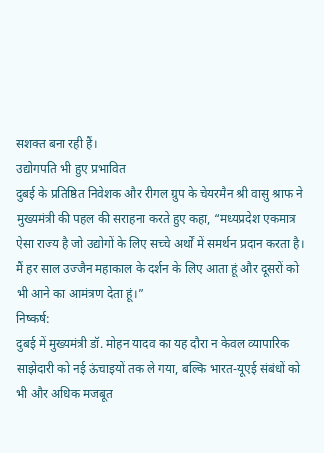सशक्त बना रही हैं।
उद्योगपति भी हुए प्रभावित
दुबई के प्रतिष्ठित निवेशक और रीगल ग्रुप के चेयरमैन श्री वासु श्राफ ने मुख्यमंत्री की पहल की सराहना करते हुए कहा, “मध्यप्रदेश एकमात्र ऐसा राज्य है जो उद्योगों के लिए सच्चे अर्थों में समर्थन प्रदान करता है। मैं हर साल उज्जैन महाकाल के दर्शन के लिए आता हूं और दूसरों को भी आने का आमंत्रण देता हूं।”
निष्कर्ष:
दुबई में मुख्यमंत्री डॉ. मोहन यादव का यह दौरा न केवल व्यापारिक साझेदारी को नई ऊंचाइयों तक ले गया, बल्कि भारत-यूएई संबंधों को भी और अधिक मजबूत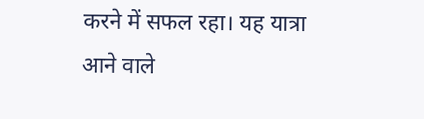करने में सफल रहा। यह यात्रा आने वाले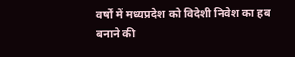वर्षों में मध्यप्रदेश को विदेशी निवेश का हब बनाने की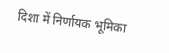दिशा में निर्णायक भूमिका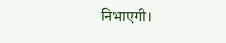निभाएगी।